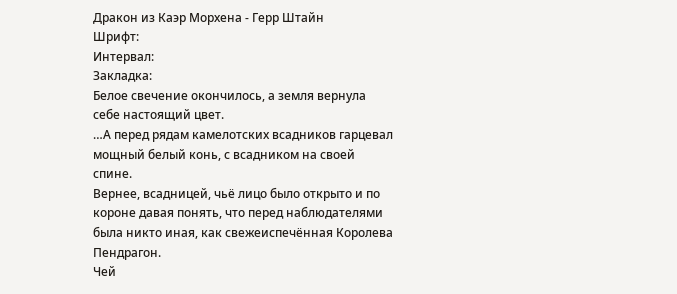Дракон из Каэр Морхена - Герр Штайн
Шрифт:
Интервал:
Закладка:
Белое свечение окончилось, а земля вернула себе настоящий цвет.
…А перед рядам камелотских всадников гарцевал мощный белый конь, с всадником на своей спине.
Вернее, всадницей, чьё лицо было открыто и по короне давая понять, что перед наблюдателями была никто иная, как свежеиспечённая Королева Пендрагон.
Чей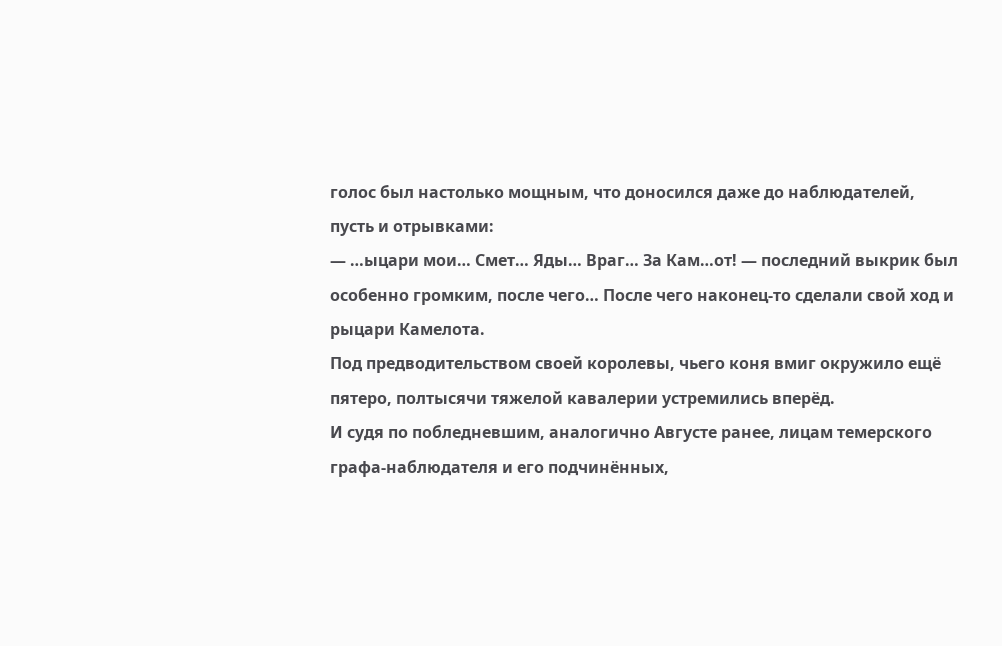голос был настолько мощным, что доносился даже до наблюдателей, пусть и отрывками:
— …ыцари мои… Смет… Яды… Враг… За Кам…от! — последний выкрик был особенно громким, после чего… После чего наконец-то сделали свой ход и рыцари Камелота.
Под предводительством своей королевы, чьего коня вмиг окружило ещё пятеро, полтысячи тяжелой кавалерии устремились вперёд.
И судя по побледневшим, аналогично Августе ранее, лицам темерского графа-наблюдателя и его подчинённых,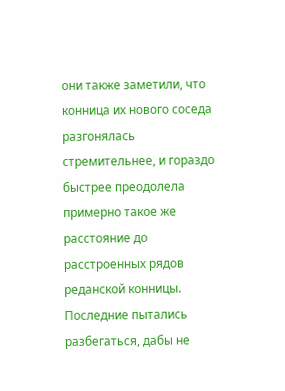они также заметили, что конница их нового соседа разгонялась стремительнее, и гораздо быстрее преодолела примерно такое же расстояние до расстроенных рядов реданской конницы.
Последние пытались разбегаться, дабы не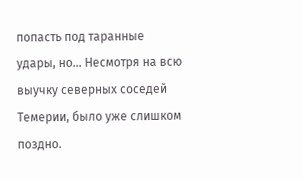попасть под таранные удары, но… Несмотря на всю выучку северных соседей Темерии, было уже слишком поздно.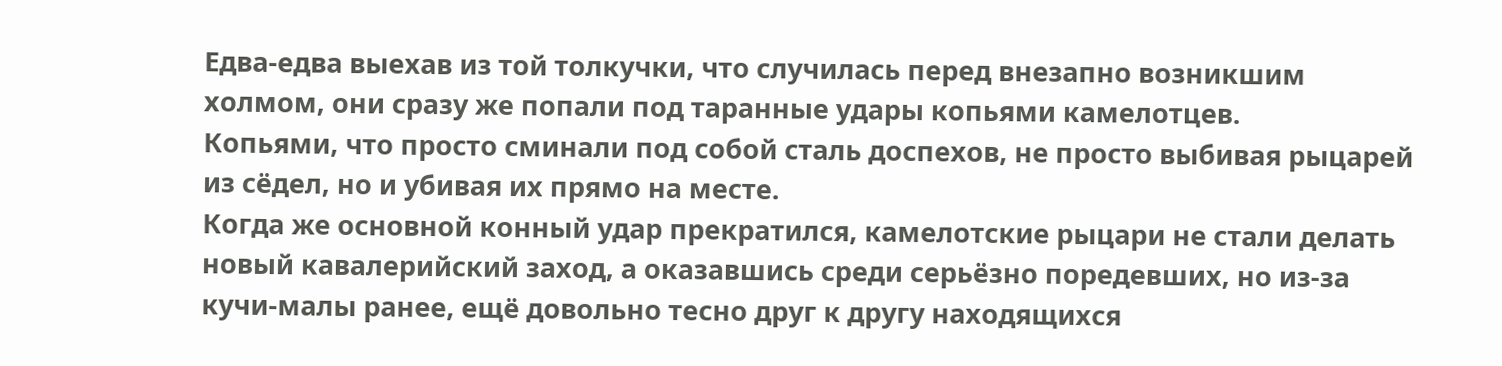Едва-едва выехав из той толкучки, что случилась перед внезапно возникшим холмом, они сразу же попали под таранные удары копьями камелотцев.
Копьями, что просто сминали под собой сталь доспехов, не просто выбивая рыцарей из сёдел, но и убивая их прямо на месте.
Когда же основной конный удар прекратился, камелотские рыцари не стали делать новый кавалерийский заход, а оказавшись среди серьёзно поредевших, но из-за кучи-малы ранее, ещё довольно тесно друг к другу находящихся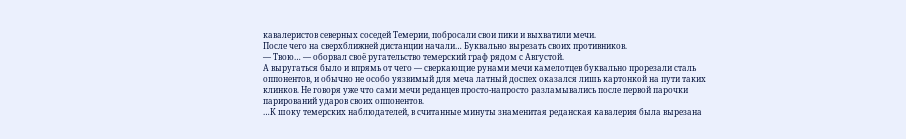кавалеристов северных соседей Темерии, побросали свои пики и выхватили мечи.
После чего на сверхближней дистанции начали… Буквально вырезать своих противников.
— Твою… — оборвал своё ругательство темерский граф рядом с Августой.
А выругаться было и впрямь от чего — сверкающие рунами мечи камелотцев буквально прорезали сталь оппонентов, и обычно не особо уязвимый для меча латный доспех оказался лишь картонкой на пути таких клинков. Не говоря уже что сами мечи реданцев просто-напросто разламывались после первой парочки парирований ударов своих оппонентов.
…К шоку темерских наблюдателей, в считанные минуты знаменитая реданская кавалерия была вырезана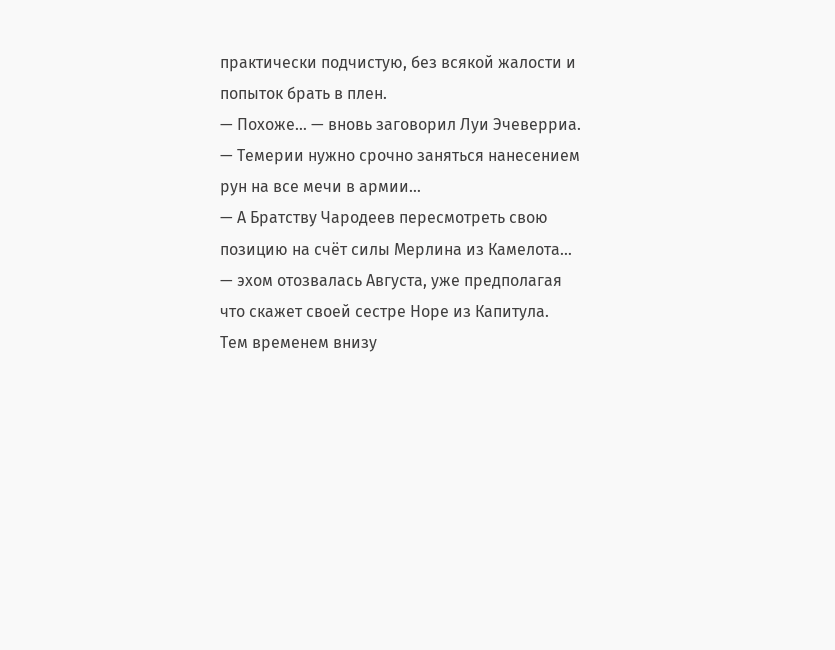практически подчистую, без всякой жалости и попыток брать в плен.
— Похоже… — вновь заговорил Луи Эчеверриа. — Темерии нужно срочно заняться нанесением рун на все мечи в армии…
— А Братству Чародеев пересмотреть свою позицию на счёт силы Мерлина из Камелота… — эхом отозвалась Августа, уже предполагая что скажет своей сестре Норе из Капитула.
Тем временем внизу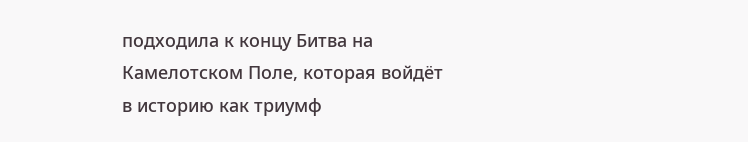подходила к концу Битва на Камелотском Поле, которая войдёт в историю как триумф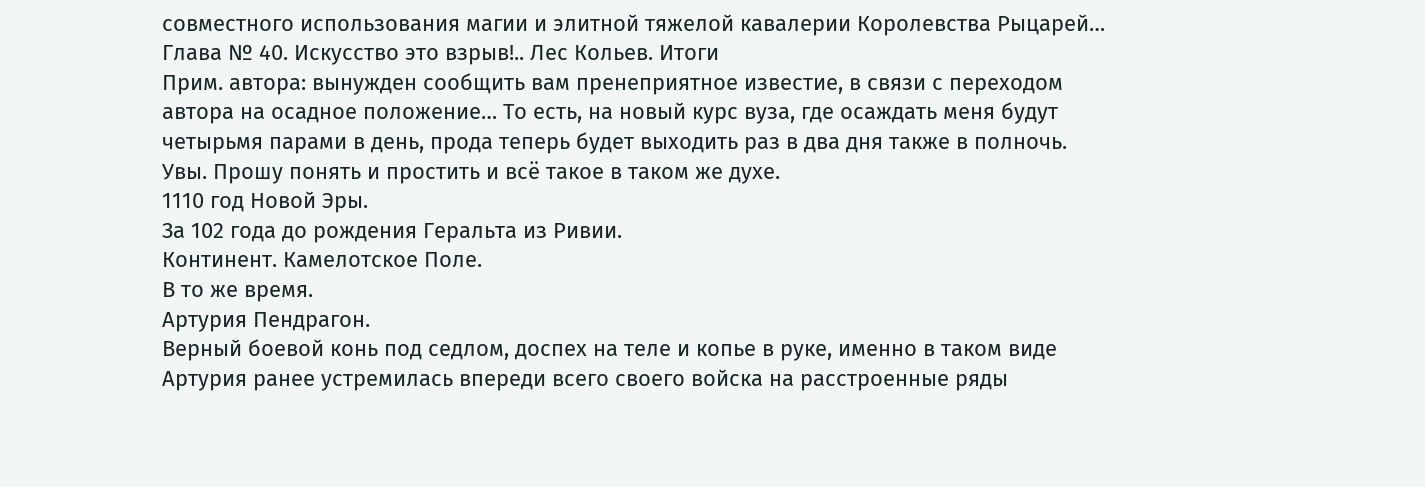совместного использования магии и элитной тяжелой кавалерии Королевства Рыцарей…
Глава № 40. Искусство это взрыв!.. Лес Кольев. Итоги
Прим. автора: вынужден сообщить вам пренеприятное известие, в связи с переходом автора на осадное положение… То есть, на новый курс вуза, где осаждать меня будут четырьмя парами в день, прода теперь будет выходить раз в два дня также в полночь.
Увы. Прошу понять и простить и всё такое в таком же духе.
1110 год Новой Эры.
За 102 года до рождения Геральта из Ривии.
Континент. Камелотское Поле.
В то же время.
Артурия Пендрагон.
Верный боевой конь под седлом, доспех на теле и копье в руке, именно в таком виде Артурия ранее устремилась впереди всего своего войска на расстроенные ряды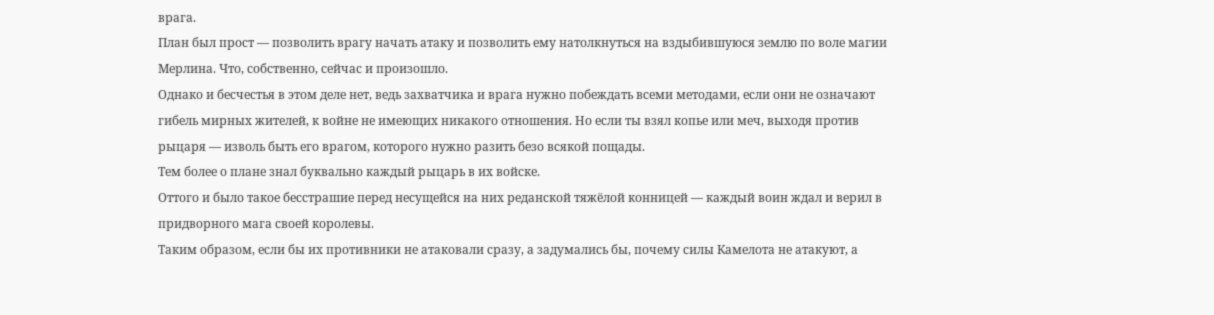врага.
План был прост — позволить врагу начать атаку и позволить ему натолкнуться на вздыбившуюся землю по воле магии Мерлина. Что, собственно, сейчас и произошло.
Однако и бесчестья в этом деле нет, ведь захватчика и врага нужно побеждать всеми методами, если они не означают гибель мирных жителей, к войне не имеющих никакого отношения. Но если ты взял копье или меч, выходя против рыцаря — изволь быть его врагом, которого нужно разить безо всякой пощады.
Тем более о плане знал буквально каждый рыцарь в их войске.
Оттого и было такое бесстрашие перед несущейся на них реданской тяжёлой конницей — каждый воин ждал и верил в придворного мага своей королевы.
Таким образом, если бы их противники не атаковали сразу, а задумались бы, почему силы Камелота не атакуют, а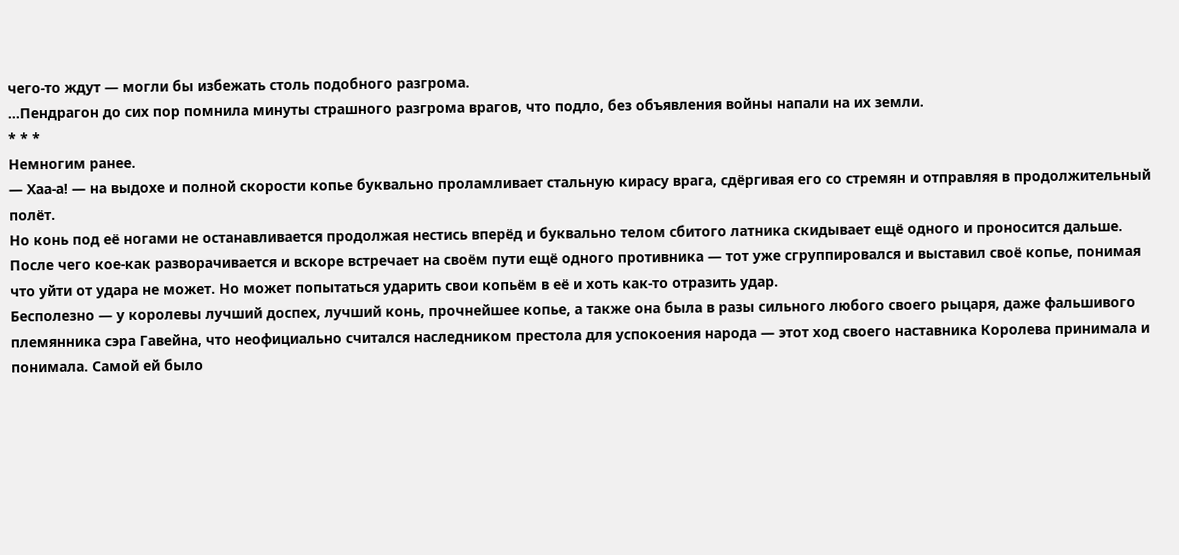чего-то ждут — могли бы избежать столь подобного разгрома.
…Пендрагон до сих пор помнила минуты страшного разгрома врагов, что подло, без объявления войны напали на их земли.
* * *
Немногим ранее.
— Хаа-а! — на выдохе и полной скорости копье буквально проламливает стальную кирасу врага, сдёргивая его со стремян и отправляя в продолжительный полёт.
Но конь под её ногами не останавливается продолжая нестись вперёд и буквально телом сбитого латника скидывает ещё одного и проносится дальше.
После чего кое-как разворачивается и вскоре встречает на своём пути ещё одного противника — тот уже сгруппировался и выставил своё копье, понимая что уйти от удара не может. Но может попытаться ударить свои копьём в её и хоть как-то отразить удар.
Бесполезно — у королевы лучший доспех, лучший конь, прочнейшее копье, а также она была в разы сильного любого своего рыцаря, даже фальшивого племянника сэра Гавейна, что неофициально считался наследником престола для успокоения народа — этот ход своего наставника Королева принимала и понимала. Самой ей было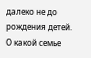далеко не до рождения детей.
О какой семье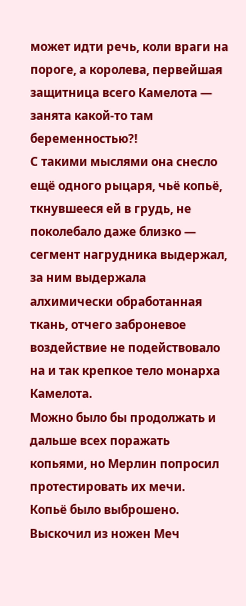может идти речь, коли враги на пороге, а королева, первейшая защитница всего Камелота — занята какой-то там беременностью?!
С такими мыслями она снесло ещё одного рыцаря, чьё копьё, ткнувшееся ей в грудь, не поколебало даже близко — сегмент нагрудника выдержал, за ним выдержала алхимически обработанная ткань, отчего заброневое воздействие не подействовало на и так крепкое тело монарха Камелота.
Можно было бы продолжать и дальше всех поражать копьями, но Мерлин попросил протестировать их мечи.
Копьё было выброшено.
Выскочил из ножен Меч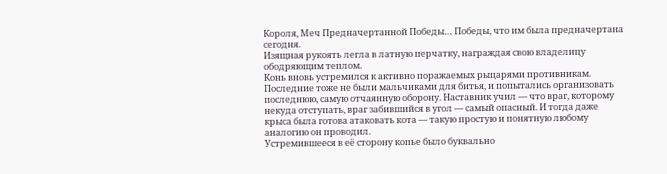Короля, Меч Предначертанной Победы… Победы, что им была предначертана сегодня.
Изящная рукоять легла в латную перчатку, награждая свою владелицу ободряющим теплом.
Конь вновь устремился к активно поражаемых рыцарями противникам. Последние тоже не были мальчиками для битья, и попытались организовать последнюю, самую отчаянную оборону. Наставник учил — что враг, которому некуда отступать, враг забившийся в угол — самый опасный. И тогда даже крыса была готова атаковать кота — такую простую и понятную любому аналогию он проводил.
Устремившееся в её сторону копье было буквально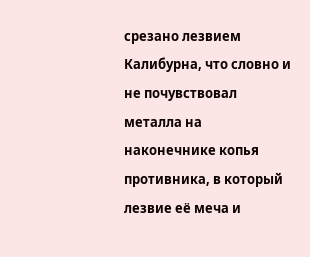срезано лезвием Калибурна, что словно и не почувствовал металла на наконечнике копья противника, в который лезвие её меча и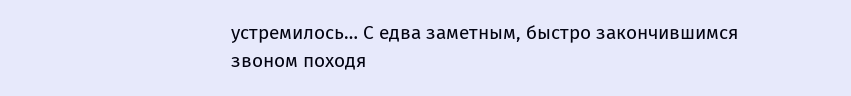устремилось… С едва заметным, быстро закончившимся звоном походя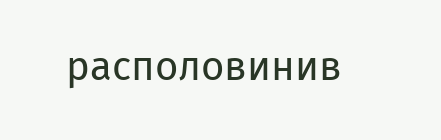располовинив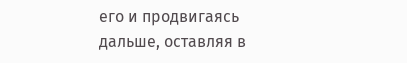его и продвигаясь дальше, оставляя в